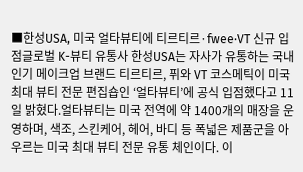■한성USA, 미국 얼타뷰티에 티르티르·fwee·VT 신규 입점글로벌 K-뷰티 유통사 한성USA는 자사가 유통하는 국내 인기 메이크업 브랜드 티르티르, 퓌와 VT 코스메틱이 미국 최대 뷰티 전문 편집숍인 ‘얼타뷰티’에 공식 입점했다고 11일 밝혔다.얼타뷰티는 미국 전역에 약 1400개의 매장을 운영하며, 색조, 스킨케어, 헤어, 바디 등 폭넓은 제품군을 아우르는 미국 최대 뷰티 전문 유통 체인이다. 이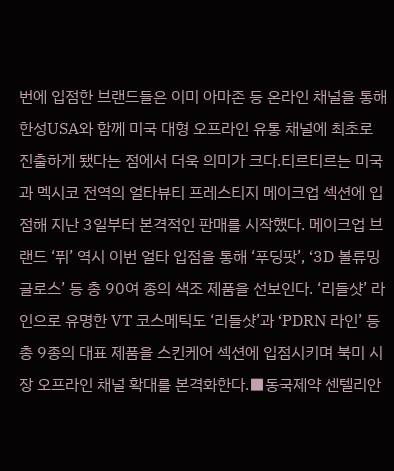번에 입점한 브랜드들은 이미 아마존 등 온라인 채널을 통해 한성USA와 함께 미국 대형 오프라인 유통 채널에 최초로 진출하게 됐다는 점에서 더욱 의미가 크다.티르티르는 미국과 멕시코 전역의 얼타뷰티 프레스티지 메이크업 섹션에 입점해 지난 3일부터 본격적인 판매를 시작했다. 메이크업 브랜드 ‘퓌’ 역시 이번 얼타 입점을 통해 ‘푸딩팟’, ‘3D 볼류밍 글로스’ 등 총 90여 종의 색조 제품을 선보인다. ‘리들샷’ 라인으로 유명한 VT 코스메틱도 ‘리들샷’과 ‘PDRN 라인’ 등 총 9종의 대표 제품을 스킨케어 섹션에 입점시키며 북미 시장 오프라인 채널 확대를 본격화한다.■동국제약 센텔리안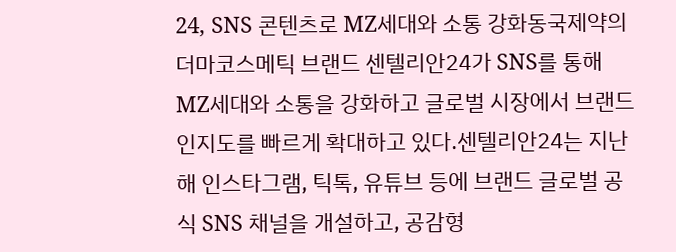24, SNS 콘텐츠로 MZ세대와 소통 강화동국제약의 더마코스메틱 브랜드 센텔리안24가 SNS를 통해 MZ세대와 소통을 강화하고 글로벌 시장에서 브랜드 인지도를 빠르게 확대하고 있다.센텔리안24는 지난해 인스타그램, 틱톡, 유튜브 등에 브랜드 글로벌 공식 SNS 채널을 개설하고, 공감형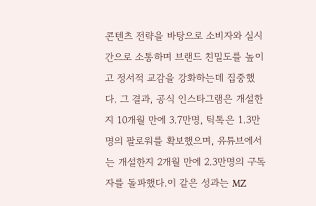콘텐츠 전략을 바탕으로 소비자와 실시간으로 소통하며 브랜드 친밀도를 높이고 정서적 교감을 강화하는데 집중했다. 그 결과, 공식 인스타그램은 개설한지 10개월 만에 3.7만명, 틱톡은 1.3만명의 팔로워를 확보했으며, 유튜브에서는 개설한지 2개월 만에 2.3만명의 구독자를 돌파했다.이 같은 성과는 MZ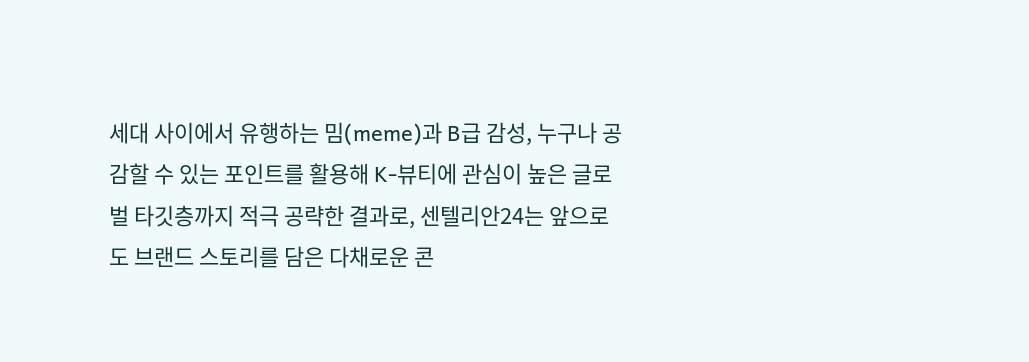세대 사이에서 유행하는 밈(meme)과 B급 감성, 누구나 공감할 수 있는 포인트를 활용해 K-뷰티에 관심이 높은 글로벌 타깃층까지 적극 공략한 결과로, 센텔리안24는 앞으로도 브랜드 스토리를 담은 다채로운 콘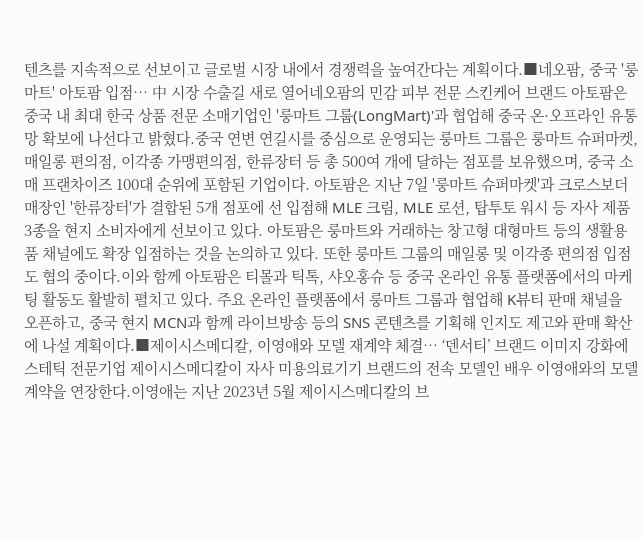텐츠를 지속적으로 선보이고 글로벌 시장 내에서 경쟁력을 높여간다는 계획이다.■네오팜, 중국 '룽마트' 아토팜 입점… 中 시장 수출길 새로 열어네오팜의 민감 피부 전문 스킨케어 브랜드 아토팜은 중국 내 최대 한국 상품 전문 소매기업인 '룽마트 그룹(LongMart)'과 협업해 중국 온·오프라인 유통망 확보에 나선다고 밝혔다.중국 연변 연길시를 중심으로 운영되는 룽마트 그룹은 룽마트 슈퍼마켓, 매일롱 편의점, 이각종 가맹편의점, 한류장터 등 총 500여 개에 달하는 점포를 보유했으며, 중국 소매 프랜차이즈 100대 순위에 포함된 기업이다. 아토팜은 지난 7일 '룽마트 슈퍼마켓'과 크로스보더 매장인 '한류장터'가 결합된 5개 점포에 선 입점해 MLE 크림, MLE 로션, 탑투토 워시 등 자사 제품 3종을 현지 소비자에게 선보이고 있다. 아토팜은 룽마트와 거래하는 창고형 대형마트 등의 생활용품 채널에도 확장 입점하는 것을 논의하고 있다. 또한 룽마트 그룹의 매일롱 및 이각종 편의점 입점도 협의 중이다.이와 함께 아토팜은 티몰과 틱톡, 샤오홍슈 등 중국 온라인 유통 플랫폼에서의 마케팅 활동도 활발히 펼치고 있다. 주요 온라인 플랫폼에서 룽마트 그룹과 협업해 K뷰티 판매 채널을 오픈하고, 중국 현지 MCN과 함께 라이브방송 등의 SNS 콘텐츠를 기획해 인지도 제고와 판매 확산에 나설 계획이다.■제이시스메디칼, 이영애와 모델 재계약 체결… ‘덴서티’ 브랜드 이미지 강화에스테틱 전문기업 제이시스메디칼이 자사 미용의료기기 브랜드의 전속 모델인 배우 이영애와의 모델 계약을 연장한다.이영애는 지난 2023년 5월 제이시스메디칼의 브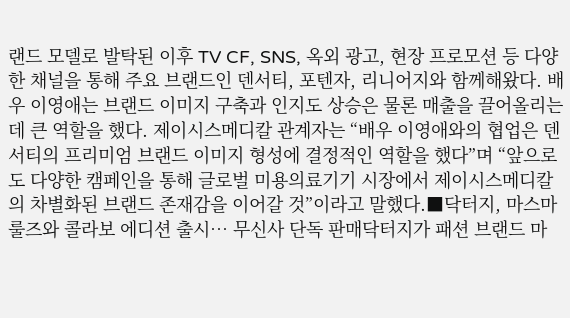랜드 모델로 발탁된 이후 TV CF, SNS, 옥외 광고, 현장 프로모션 등 다양한 채널을 통해 주요 브랜드인 덴서티, 포텐자, 리니어지와 함께해왔다. 배우 이영애는 브랜드 이미지 구축과 인지도 상승은 물론 매출을 끌어올리는 데 큰 역할을 했다. 제이시스메디칼 관계자는 “배우 이영애와의 협업은 덴서티의 프리미엄 브랜드 이미지 형성에 결정적인 역할을 했다”며 “앞으로도 다양한 캠페인을 통해 글로벌 미용의료기기 시장에서 제이시스메디칼의 차별화된 브랜드 존재감을 이어갈 것”이라고 말했다.■닥터지, 마스마룰즈와 콜라보 에디션 출시… 무신사 단독 판매닥터지가 패션 브랜드 마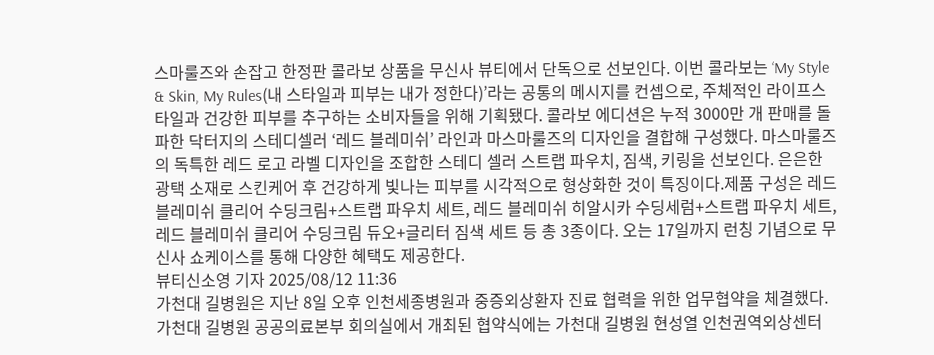스마룰즈와 손잡고 한정판 콜라보 상품을 무신사 뷰티에서 단독으로 선보인다. 이번 콜라보는 ‘My Style & Skin, My Rules(내 스타일과 피부는 내가 정한다)’라는 공통의 메시지를 컨셉으로, 주체적인 라이프스타일과 건강한 피부를 추구하는 소비자들을 위해 기획됐다. 콜라보 에디션은 누적 3000만 개 판매를 돌파한 닥터지의 스테디셀러 ‘레드 블레미쉬’ 라인과 마스마룰즈의 디자인을 결합해 구성했다. 마스마룰즈의 독특한 레드 로고 라벨 디자인을 조합한 스테디 셀러 스트랩 파우치, 짐색, 키링을 선보인다. 은은한 광택 소재로 스킨케어 후 건강하게 빛나는 피부를 시각적으로 형상화한 것이 특징이다.제품 구성은 레드 블레미쉬 클리어 수딩크림+스트랩 파우치 세트, 레드 블레미쉬 히알시카 수딩세럼+스트랩 파우치 세트, 레드 블레미쉬 클리어 수딩크림 듀오+글리터 짐색 세트 등 총 3종이다. 오는 17일까지 런칭 기념으로 무신사 쇼케이스를 통해 다양한 혜택도 제공한다.
뷰티신소영 기자 2025/08/12 11:36
가천대 길병원은 지난 8일 오후 인천세종병원과 중증외상환자 진료 협력을 위한 업무협약을 체결했다. 가천대 길병원 공공의료본부 회의실에서 개최된 협약식에는 가천대 길병원 현성열 인천권역외상센터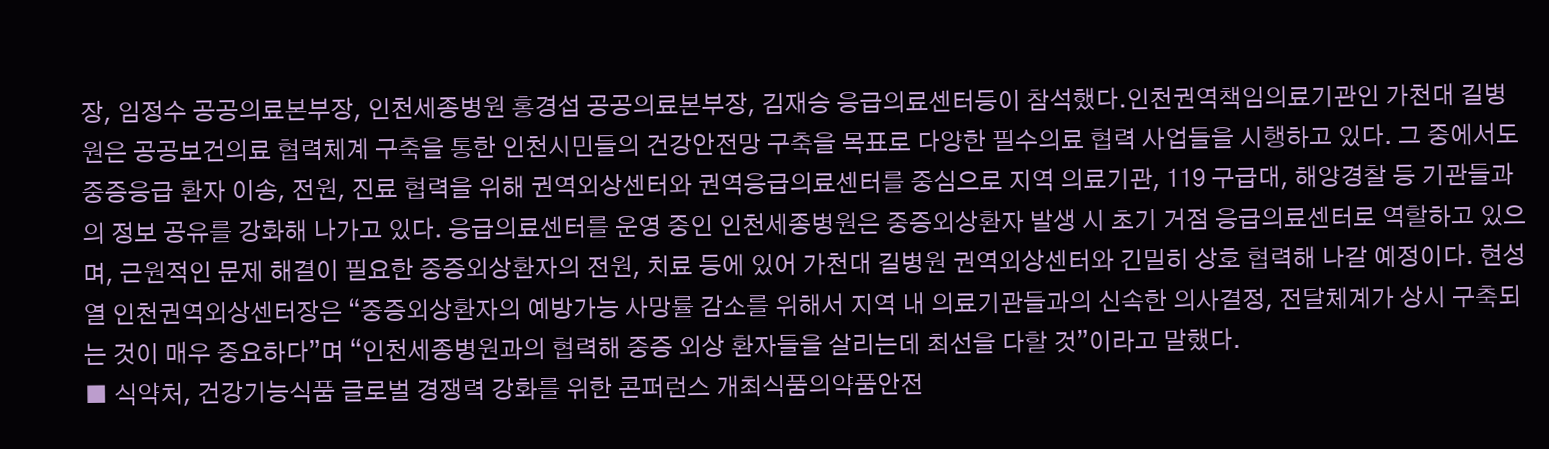장, 임정수 공공의료본부장, 인천세종병원 홍경섭 공공의료본부장, 김재승 응급의료센터등이 참석했다.인천권역책임의료기관인 가천대 길병원은 공공보건의료 협력체계 구축을 통한 인천시민들의 건강안전망 구축을 목표로 다양한 필수의료 협력 사업들을 시행하고 있다. 그 중에서도 중증응급 환자 이송, 전원, 진료 협력을 위해 권역외상센터와 권역응급의료센터를 중심으로 지역 의료기관, 119 구급대, 해양경찰 등 기관들과의 정보 공유를 강화해 나가고 있다. 응급의료센터를 운영 중인 인천세종병원은 중증외상환자 발생 시 초기 거점 응급의료센터로 역할하고 있으며, 근원적인 문제 해결이 필요한 중증외상환자의 전원, 치료 등에 있어 가천대 길병원 권역외상센터와 긴밀히 상호 협력해 나갈 예정이다. 현성열 인천권역외상센터장은 “중증외상환자의 예방가능 사망률 감소를 위해서 지역 내 의료기관들과의 신속한 의사결정, 전달체계가 상시 구축되는 것이 매우 중요하다”며 “인천세종병원과의 협력해 중증 외상 환자들을 살리는데 최선을 다할 것”이라고 말했다.
■ 식약처, 건강기능식품 글로벌 경쟁력 강화를 위한 콘퍼런스 개최식품의약품안전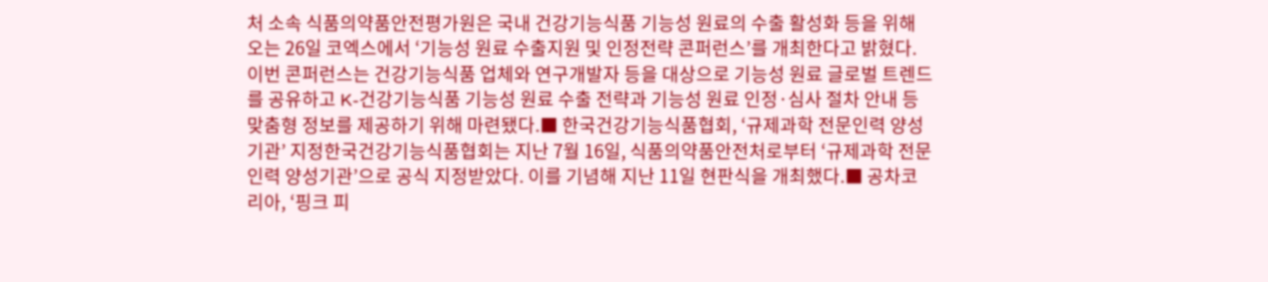처 소속 식품의약품안전평가원은 국내 건강기능식품 기능성 원료의 수출 활성화 등을 위해 오는 26일 코엑스에서 ‘기능성 원료 수출지원 및 인정전략 콘퍼런스’를 개최한다고 밝혔다. 이번 콘퍼런스는 건강기능식품 업체와 연구개발자 등을 대상으로 기능성 원료 글로벌 트렌드를 공유하고 K-건강기능식품 기능성 원료 수출 전략과 기능성 원료 인정·심사 절차 안내 등 맞춤형 정보를 제공하기 위해 마련됐다.■ 한국건강기능식품협회, ‘규제과학 전문인력 양성기관’ 지정한국건강기능식품협회는 지난 7월 16일, 식품의약품안전처로부터 ‘규제과학 전문인력 양성기관’으로 공식 지정받았다. 이를 기념해 지난 11일 현판식을 개최했다.■ 공차코리아, ‘핑크 피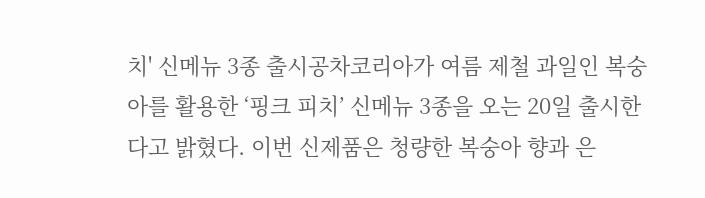치' 신메뉴 3종 출시공차코리아가 여름 제철 과일인 복숭아를 활용한 ‘핑크 피치’ 신메뉴 3종을 오는 20일 출시한다고 밝혔다. 이번 신제품은 청량한 복숭아 향과 은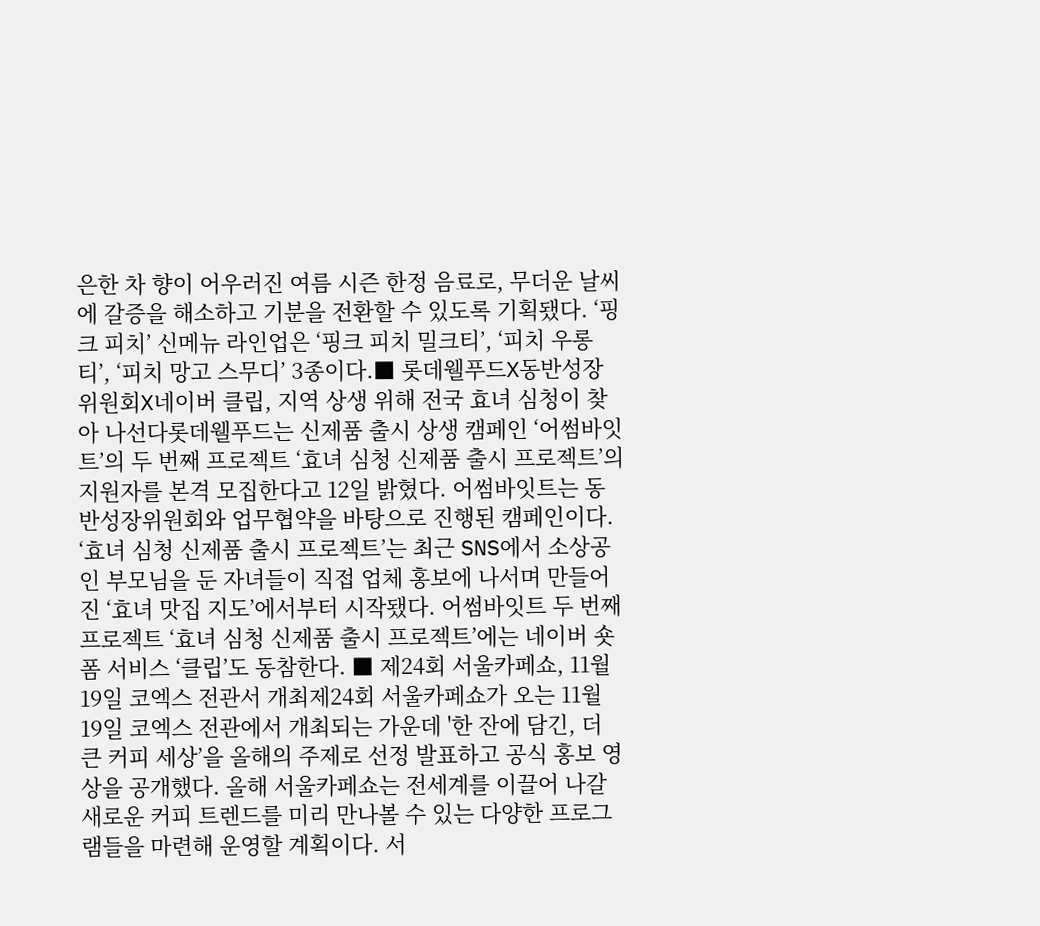은한 차 향이 어우러진 여름 시즌 한정 음료로, 무더운 날씨에 갈증을 해소하고 기분을 전환할 수 있도록 기획됐다. ‘핑크 피치’ 신메뉴 라인업은 ‘핑크 피치 밀크티’, ‘피치 우롱티’, ‘피치 망고 스무디’ 3종이다.■ 롯데웰푸드X동반성장위원회X네이버 클립, 지역 상생 위해 전국 효녀 심청이 찾아 나선다롯데웰푸드는 신제품 출시 상생 캠페인 ‘어썸바잇트’의 두 번째 프로젝트 ‘효녀 심청 신제품 출시 프로젝트’의 지원자를 본격 모집한다고 12일 밝혔다. 어썸바잇트는 동반성장위원회와 업무협약을 바탕으로 진행된 캠페인이다. ‘효녀 심청 신제품 출시 프로젝트’는 최근 SNS에서 소상공인 부모님을 둔 자녀들이 직접 업체 홍보에 나서며 만들어진 ‘효녀 맛집 지도’에서부터 시작됐다. 어썸바잇트 두 번째 프로젝트 ‘효녀 심청 신제품 출시 프로젝트’에는 네이버 숏폼 서비스 ‘클립’도 동참한다. ■ 제24회 서울카페쇼, 11월 19일 코엑스 전관서 개최제24회 서울카페쇼가 오는 11월 19일 코엑스 전관에서 개최되는 가운데 '한 잔에 담긴, 더 큰 커피 세상’을 올해의 주제로 선정 발표하고 공식 홍보 영상을 공개했다. 올해 서울카페쇼는 전세계를 이끌어 나갈 새로운 커피 트렌드를 미리 만나볼 수 있는 다양한 프로그램들을 마련해 운영할 계획이다. 서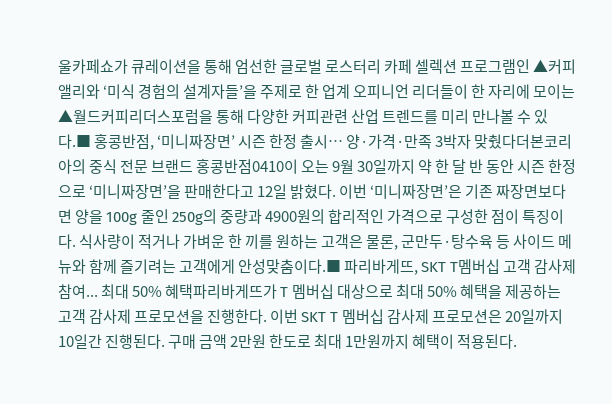울카페쇼가 큐레이션을 통해 엄선한 글로벌 로스터리 카페 셀렉션 프로그램인 ▲커피앨리와 ‘미식 경험의 설계자들’을 주제로 한 업계 오피니언 리더들이 한 자리에 모이는 ▲월드커피리더스포럼을 통해 다양한 커피관련 산업 트렌드를 미리 만나볼 수 있다.■ 홍콩반점, ‘미니짜장면’ 시즌 한정 출시… 양·가격·만족 3박자 맞췄다더본코리아의 중식 전문 브랜드 홍콩반점0410이 오는 9월 30일까지 약 한 달 반 동안 시즌 한정으로 ‘미니짜장면’을 판매한다고 12일 밝혔다. 이번 ‘미니짜장면’은 기존 짜장면보다 면 양을 100g 줄인 250g의 중량과 4900원의 합리적인 가격으로 구성한 점이 특징이다. 식사량이 적거나 가벼운 한 끼를 원하는 고객은 물론, 군만두·탕수육 등 사이드 메뉴와 함께 즐기려는 고객에게 안성맞춤이다.■ 파리바게뜨, SKT T멤버십 고객 감사제 참여... 최대 50% 혜택파리바게뜨가 T 멤버십 대상으로 최대 50% 혜택을 제공하는 고객 감사제 프로모션을 진행한다. 이번 SKT T 멤버십 감사제 프로모션은 20일까지 10일간 진행된다. 구매 금액 2만원 한도로 최대 1만원까지 혜택이 적용된다.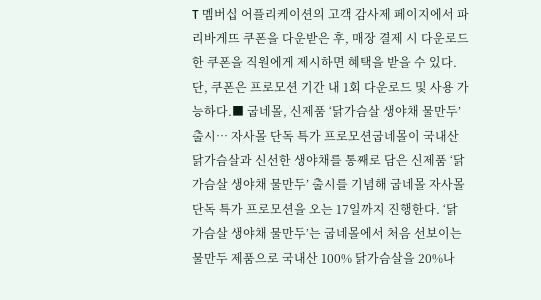T 멤버십 어플리케이션의 고객 감사제 페이지에서 파리바게뜨 쿠폰을 다운받은 후, 매장 결제 시 다운로드 한 쿠폰을 직원에게 제시하면 혜택을 받을 수 있다. 단, 쿠폰은 프로모션 기간 내 1회 다운로드 및 사용 가능하다.■ 굽네몰, 신제품 ‘닭가슴살 생야채 물만두’ 출시… 자사몰 단독 특가 프로모션굽네몰이 국내산 닭가슴살과 신선한 생야채를 통째로 담은 신제품 ‘닭가슴살 생야채 물만두’ 출시를 기념해 굽네몰 자사몰 단독 특가 프로모션을 오는 17일까지 진행한다. ‘닭가슴살 생야채 물만두’는 굽네몰에서 처음 선보이는 물만두 제품으로 국내산 100% 닭가슴살을 20%나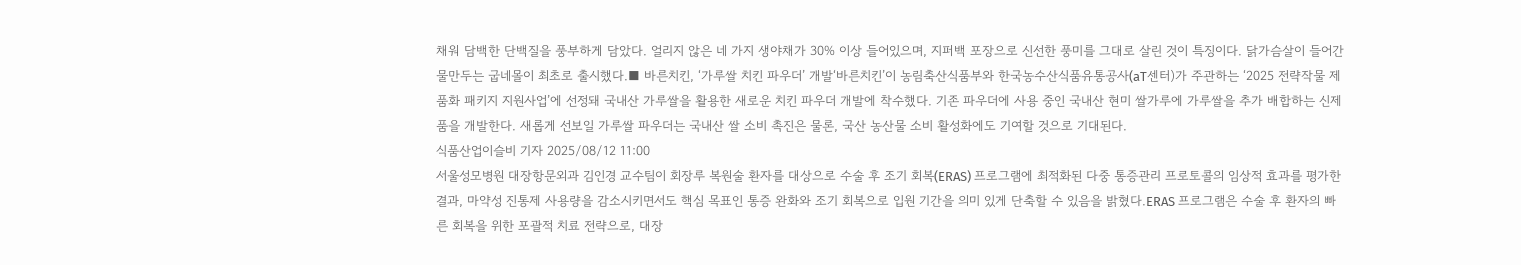채워 담백한 단백질을 풍부하게 담았다. 얼리지 않은 네 가지 생야채가 30% 이상 들어있으며, 지퍼백 포장으로 신선한 풍미를 그대로 살린 것이 특징이다. 닭가슴살이 들어간 물만두는 굽네몰이 최초로 출시했다.■ 바른치킨, ‘가루쌀 치킨 파우더’ 개발‘바른치킨’이 농림축산식품부와 한국농수산식품유통공사(aT센터)가 주관하는 ‘2025 전략작물 제품화 패키지 지원사업’에 선정돼 국내산 가루쌀을 활용한 새로운 치킨 파우더 개발에 착수했다. 기존 파우더에 사용 중인 국내산 현미 쌀가루에 가루쌀을 추가 배합하는 신제품을 개발한다. 새롭게 선보일 가루쌀 파우더는 국내산 쌀 소비 촉진은 물론, 국산 농산물 소비 활성화에도 기여할 것으로 기대된다.
식품산업이슬비 기자 2025/08/12 11:00
서울성모병원 대장항문외과 김인경 교수팀이 회장루 복원술 환자를 대상으로 수술 후 조기 회복(ERAS) 프로그램에 최적화된 다중 통증관리 프로토콜의 임상적 효과를 평가한 결과, 마약성 진통제 사용량을 감소시키면서도 핵심 목표인 통증 완화와 조기 회복으로 입원 기간을 의미 있게 단축할 수 있음을 밝혔다.ERAS 프로그램은 수술 후 환자의 빠른 회복을 위한 포괄적 치료 전략으로, 대장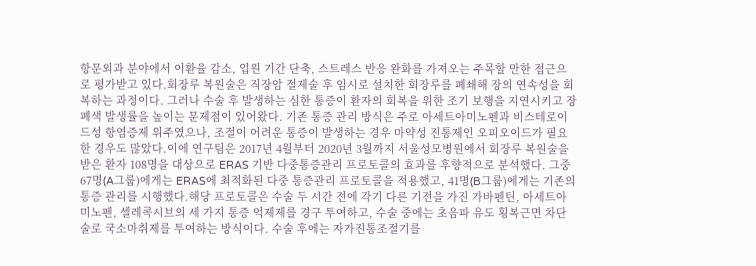항문외과 분야에서 이환율 감소, 입원 기간 단축, 스트레스 반응 완화를 가져오는 주목할 만한 접근으로 평가받고 있다.회장루 복원술은 직장암 절제술 후 임시로 설치한 회장루를 폐쇄해 장의 연속성을 회복하는 과정이다. 그러나 수술 후 발생하는 심한 통증이 환자의 회복을 위한 조기 보행을 지연시키고 장폐색 발생률을 높이는 문제점이 있어왔다. 기존 통증 관리 방식은 주로 아세트아미노펜과 비스테로이드성 항염증제 위주였으나, 조절이 어려운 통증이 발생하는 경우 마약성 진통제인 오피오이드가 필요한 경우도 많았다.이에 연구팀은 2017년 4월부터 2020년 3월까지 서울성모병원에서 회장루 복원술을 받은 환자 108명을 대상으로 ERAS 기반 다중통증관리 프로토콜의 효과를 후향적으로 분석했다. 그중 67명(A그룹)에게는 ERAS에 최적화된 다중 통증관리 프로토콜을 적용했고, 41명(B그룹)에게는 기존의 통증 관리를 시행했다.해당 프로토콜은 수술 두 시간 전에 각기 다른 기전을 가진 가바펜틴, 아세트아미노펜, 셀레콕시브의 세 가지 통증 억제제를 경구 투여하고, 수술 중에는 초음파 유도 횡복근면 차단술로 국소마취제를 투여하는 방식이다. 수술 후에는 자가진통조절기를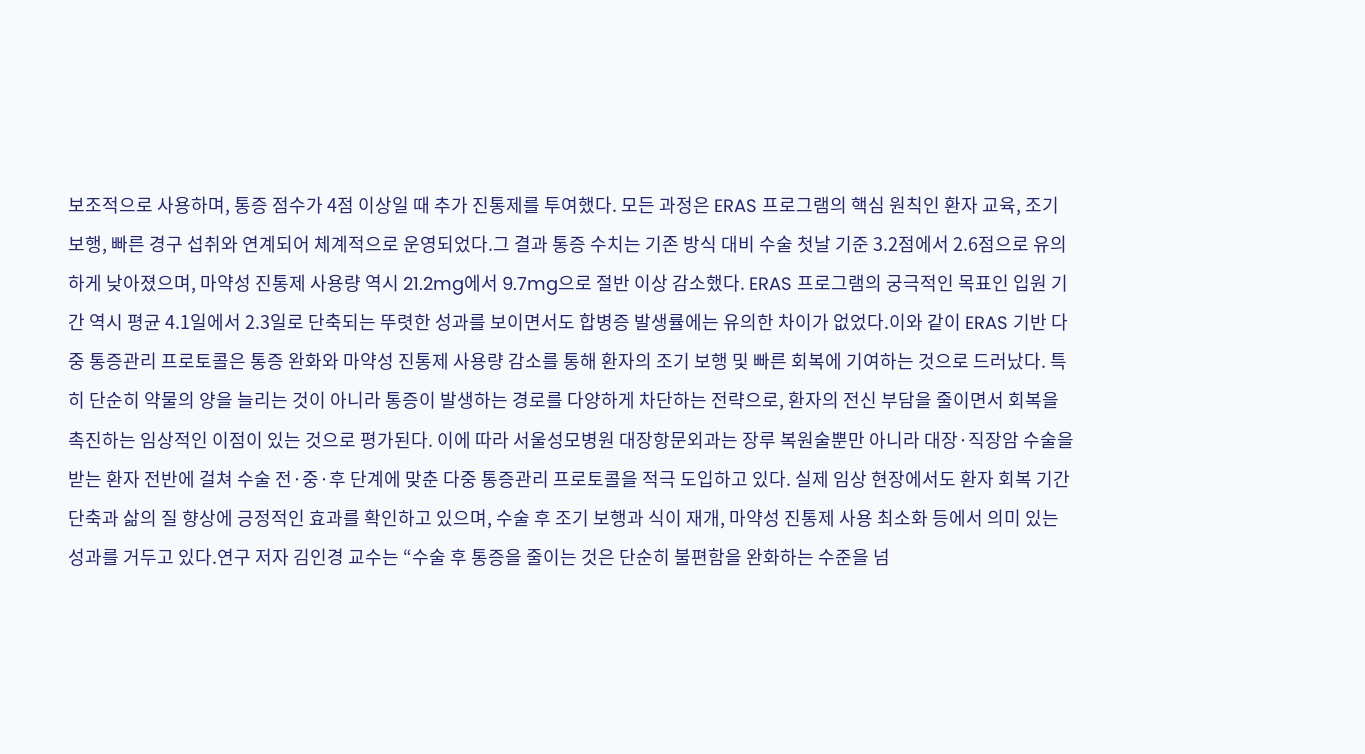보조적으로 사용하며, 통증 점수가 4점 이상일 때 추가 진통제를 투여했다. 모든 과정은 ERAS 프로그램의 핵심 원칙인 환자 교육, 조기 보행, 빠른 경구 섭취와 연계되어 체계적으로 운영되었다.그 결과 통증 수치는 기존 방식 대비 수술 첫날 기준 3.2점에서 2.6점으로 유의하게 낮아졌으며, 마약성 진통제 사용량 역시 21.2mg에서 9.7mg으로 절반 이상 감소했다. ERAS 프로그램의 궁극적인 목표인 입원 기간 역시 평균 4.1일에서 2.3일로 단축되는 뚜렷한 성과를 보이면서도 합병증 발생률에는 유의한 차이가 없었다.이와 같이 ERAS 기반 다중 통증관리 프로토콜은 통증 완화와 마약성 진통제 사용량 감소를 통해 환자의 조기 보행 및 빠른 회복에 기여하는 것으로 드러났다. 특히 단순히 약물의 양을 늘리는 것이 아니라 통증이 발생하는 경로를 다양하게 차단하는 전략으로, 환자의 전신 부담을 줄이면서 회복을 촉진하는 임상적인 이점이 있는 것으로 평가된다. 이에 따라 서울성모병원 대장항문외과는 장루 복원술뿐만 아니라 대장·직장암 수술을 받는 환자 전반에 걸쳐 수술 전·중·후 단계에 맞춘 다중 통증관리 프로토콜을 적극 도입하고 있다. 실제 임상 현장에서도 환자 회복 기간 단축과 삶의 질 향상에 긍정적인 효과를 확인하고 있으며, 수술 후 조기 보행과 식이 재개, 마약성 진통제 사용 최소화 등에서 의미 있는 성과를 거두고 있다.연구 저자 김인경 교수는 “수술 후 통증을 줄이는 것은 단순히 불편함을 완화하는 수준을 넘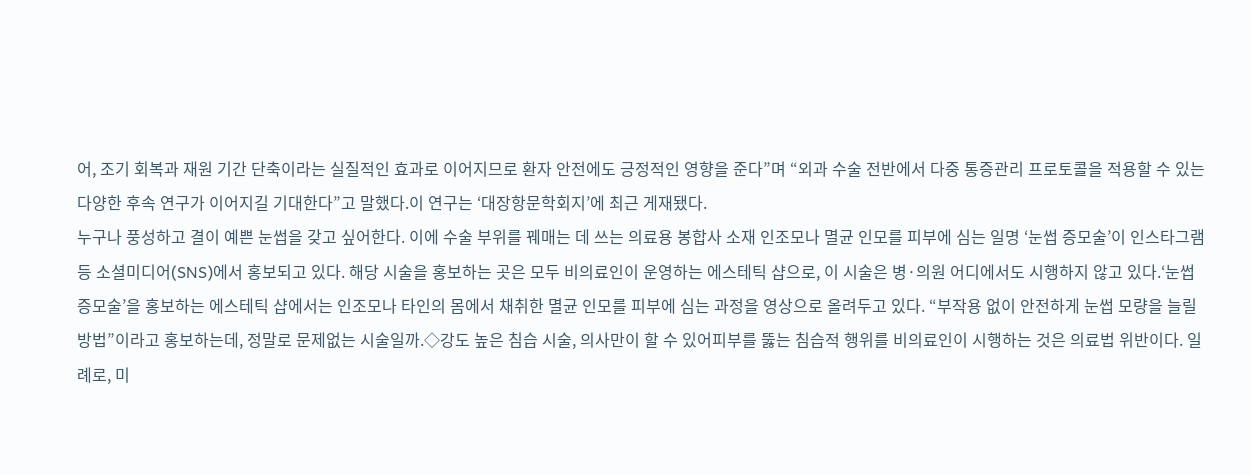어, 조기 회복과 재원 기간 단축이라는 실질적인 효과로 이어지므로 환자 안전에도 긍정적인 영향을 준다”며 “외과 수술 전반에서 다중 통증관리 프로토콜을 적용할 수 있는 다양한 후속 연구가 이어지길 기대한다”고 말했다.이 연구는 ‘대장항문학회지’에 최근 게재됐다.
누구나 풍성하고 결이 예쁜 눈썹을 갖고 싶어한다. 이에 수술 부위를 꿰매는 데 쓰는 의료용 봉합사 소재 인조모나 멸균 인모를 피부에 심는 일명 ‘눈썹 증모술’이 인스타그램 등 소셜미디어(SNS)에서 홍보되고 있다. 해당 시술을 홍보하는 곳은 모두 비의료인이 운영하는 에스테틱 샵으로, 이 시술은 병·의원 어디에서도 시행하지 않고 있다.‘눈썹 증모술’을 홍보하는 에스테틱 샵에서는 인조모나 타인의 몸에서 채취한 멸균 인모를 피부에 심는 과정을 영상으로 올려두고 있다. “부작용 없이 안전하게 눈썹 모량을 늘릴 방법”이라고 홍보하는데, 정말로 문제없는 시술일까.◇강도 높은 침습 시술, 의사만이 할 수 있어피부를 뚫는 침습적 행위를 비의료인이 시행하는 것은 의료법 위반이다. 일례로, 미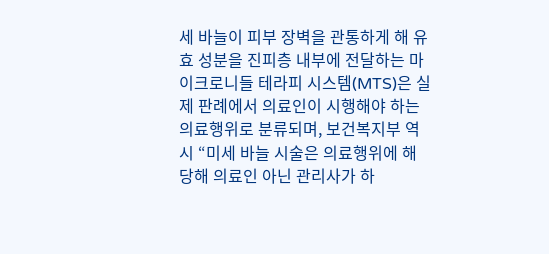세 바늘이 피부 장벽을 관통하게 해 유효 성분을 진피층 내부에 전달하는 마이크로니들 테라피 시스템(MTS)은 실제 판례에서 의료인이 시행해야 하는 의료행위로 분류되며, 보건복지부 역시 “미세 바늘 시술은 의료행위에 해당해 의료인 아닌 관리사가 하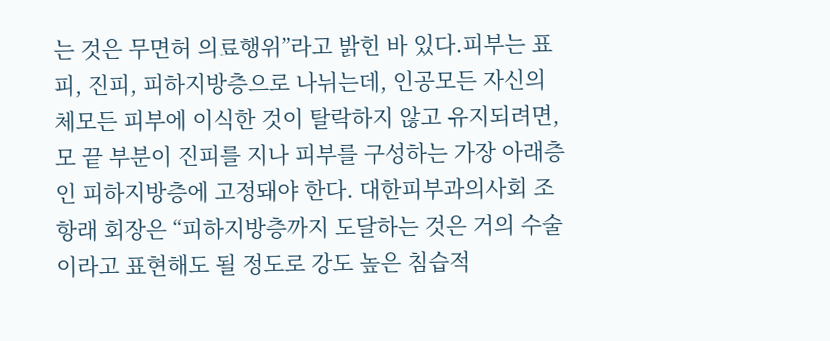는 것은 무면허 의료행위”라고 밝힌 바 있다.피부는 표피, 진피, 피하지방층으로 나뉘는데, 인공모든 자신의 체모든 피부에 이식한 것이 탈락하지 않고 유지되려면, 모 끝 부분이 진피를 지나 피부를 구성하는 가장 아래층인 피하지방층에 고정돼야 한다. 대한피부과의사회 조항래 회장은 “피하지방층까지 도달하는 것은 거의 수술이라고 표현해도 될 정도로 강도 높은 침습적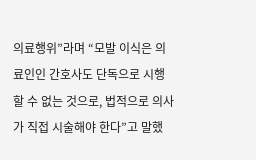의료행위”라며 “모발 이식은 의료인인 간호사도 단독으로 시행할 수 없는 것으로, 법적으로 의사가 직접 시술해야 한다”고 말했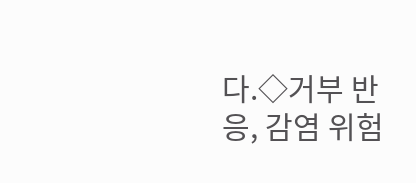다.◇거부 반응, 감염 위험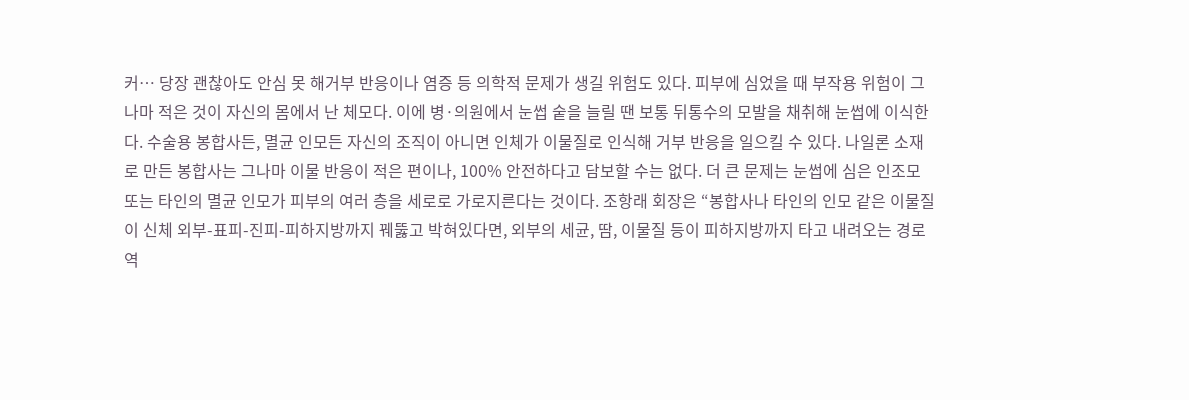커… 당장 괜찮아도 안심 못 해거부 반응이나 염증 등 의학적 문제가 생길 위험도 있다. 피부에 심었을 때 부작용 위험이 그나마 적은 것이 자신의 몸에서 난 체모다. 이에 병·의원에서 눈썹 숱을 늘릴 땐 보통 뒤통수의 모발을 채취해 눈썹에 이식한다. 수술용 봉합사든, 멸균 인모든 자신의 조직이 아니면 인체가 이물질로 인식해 거부 반응을 일으킬 수 있다. 나일론 소재로 만든 봉합사는 그나마 이물 반응이 적은 편이나, 100% 안전하다고 담보할 수는 없다. 더 큰 문제는 눈썹에 심은 인조모 또는 타인의 멸균 인모가 피부의 여러 층을 세로로 가로지른다는 것이다. 조항래 회장은 “봉합사나 타인의 인모 같은 이물질이 신체 외부-표피-진피-피하지방까지 꿰뚫고 박혀있다면, 외부의 세균, 땀, 이물질 등이 피하지방까지 타고 내려오는 경로 역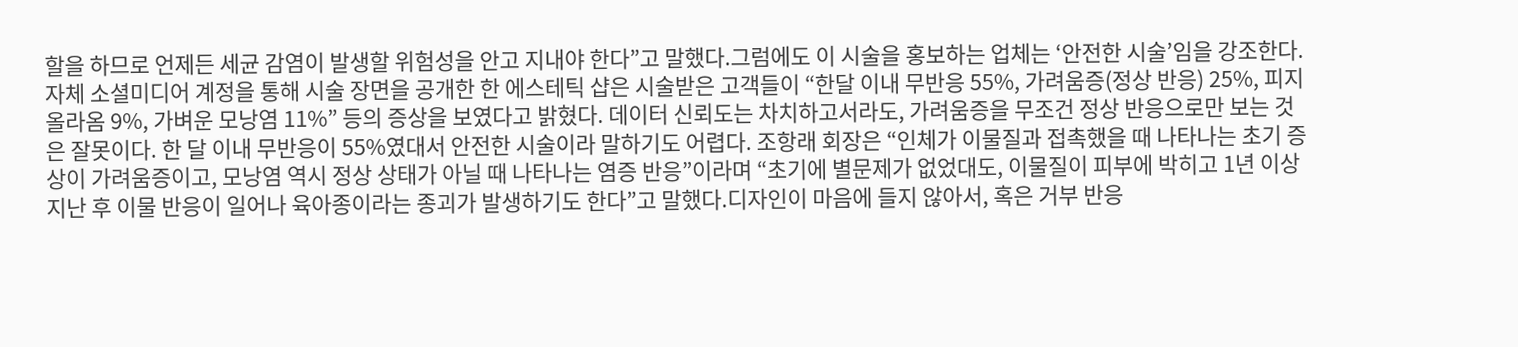할을 하므로 언제든 세균 감염이 발생할 위험성을 안고 지내야 한다”고 말했다.그럼에도 이 시술을 홍보하는 업체는 ‘안전한 시술’임을 강조한다. 자체 소셜미디어 계정을 통해 시술 장면을 공개한 한 에스테틱 샵은 시술받은 고객들이 “한달 이내 무반응 55%, 가려움증(정상 반응) 25%, 피지 올라옴 9%, 가벼운 모낭염 11%” 등의 증상을 보였다고 밝혔다. 데이터 신뢰도는 차치하고서라도, 가려움증을 무조건 정상 반응으로만 보는 것은 잘못이다. 한 달 이내 무반응이 55%였대서 안전한 시술이라 말하기도 어렵다. 조항래 회장은 “인체가 이물질과 접촉했을 때 나타나는 초기 증상이 가려움증이고, 모낭염 역시 정상 상태가 아닐 때 나타나는 염증 반응”이라며 “초기에 별문제가 없었대도, 이물질이 피부에 박히고 1년 이상 지난 후 이물 반응이 일어나 육아종이라는 종괴가 발생하기도 한다”고 말했다.디자인이 마음에 들지 않아서, 혹은 거부 반응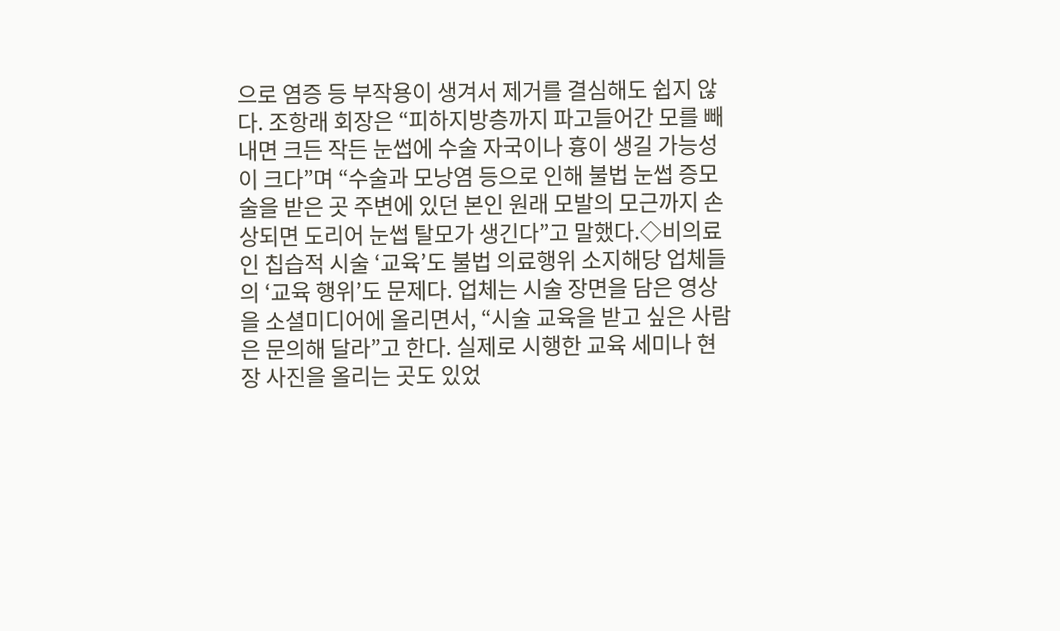으로 염증 등 부작용이 생겨서 제거를 결심해도 쉽지 않다. 조항래 회장은 “피하지방층까지 파고들어간 모를 빼내면 크든 작든 눈썹에 수술 자국이나 흉이 생길 가능성이 크다”며 “수술과 모낭염 등으로 인해 불법 눈썹 증모술을 받은 곳 주변에 있던 본인 원래 모발의 모근까지 손상되면 도리어 눈썹 탈모가 생긴다”고 말했다.◇비의료인 칩습적 시술 ‘교육’도 불법 의료행위 소지해당 업체들의 ‘교육 행위’도 문제다. 업체는 시술 장면을 담은 영상을 소셜미디어에 올리면서, “시술 교육을 받고 싶은 사람은 문의해 달라”고 한다. 실제로 시행한 교육 세미나 현장 사진을 올리는 곳도 있었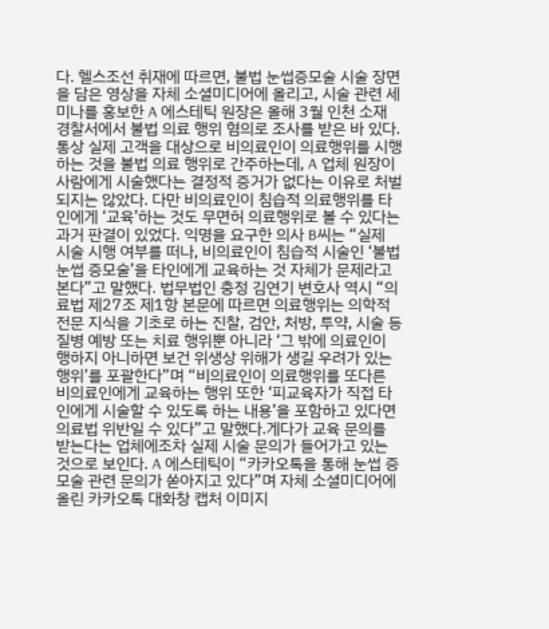다. 헬스조선 취재에 따르면, 불법 눈썹증모술 시술 장면을 담은 영상을 자체 소셜미디어에 올리고, 시술 관련 세미나를 홍보한 A 에스테틱 원장은 올해 3월 인천 소재 경찰서에서 불법 의료 행위 혐의로 조사를 받은 바 있다. 통상 실제 고객을 대상으로 비의료인이 의료행위를 시행하는 것을 불법 의료 행위로 간주하는데, A 업체 원장이 사람에게 시술했다는 결정적 증거가 없다는 이유로 처벌되지는 않았다. 다만 비의료인이 침습적 의료행위를 타인에게 ‘교육’하는 것도 무면허 의료행위로 볼 수 있다는 과거 판결이 있었다. 익명을 요구한 의사 B씨는 “실제 시술 시행 여부를 떠나, 비의료인이 침습적 시술인 ‘불법 눈썹 증모술’을 타인에게 교육하는 것 자체가 문제라고 본다”고 말했다. 법무법인 충정 김연기 변호사 역시 “의료법 제27조 제1항 본문에 따르면 의료행위는 의학적 전문 지식을 기초로 하는 진찰, 검안, 처방, 투약, 시술 등 질병 예방 또는 치료 행위뿐 아니라 ‘그 밖에 의료인이 행하지 아니하면 보건 위생상 위해가 생길 우려가 있는 행위’를 포괄한다”며 “비의료인이 의료행위를 또다른 비의료인에게 교육하는 행위 또한 ‘피교육자가 직접 타인에게 시술할 수 있도록 하는 내용’을 포함하고 있다면 의료법 위반일 수 있다”고 말했다.게다가 교육 문의를 받는다는 업체에조차 실제 시술 문의가 들어가고 있는 것으로 보인다. A 에스테틱이 “카카오톡을 통해 눈썹 증모술 관련 문의가 쏟아지고 있다”며 자체 소셜미디어에 올린 카카오톡 대화창 캡처 이미지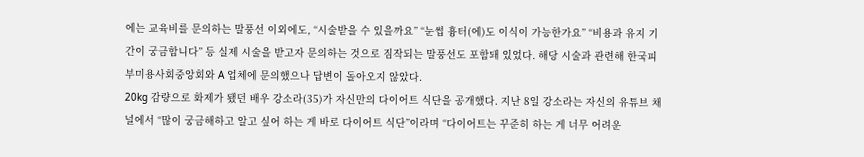에는 교육비를 문의하는 말풍선 이외에도, “시술받을 수 있을까요” “눈썹 흉터(에)도 이식이 가능한가요” “비용과 유지 기간이 궁금합니다” 등 실제 시술을 받고자 문의하는 것으로 짐작되는 말풍선도 포함돼 있었다. 해당 시술과 관련해 한국피부미용사회중앙회와 A 업체에 문의했으나 답변이 돌아오지 않았다.
20kg 감량으로 화제가 됐던 배우 강소라(35)가 자신만의 다이어트 식단을 공개했다. 지난 8일 강소라는 자신의 유튜브 채널에서 “많이 궁금해하고 알고 싶어 하는 게 바로 다이어트 식단”이라며 “다이어트는 꾸준히 하는 게 너무 어려운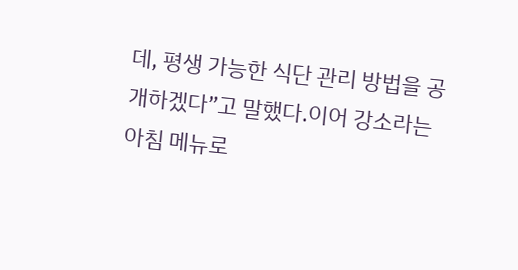데, 평생 가능한 식단 관리 방법을 공개하겠다”고 말했다.이어 강소라는 아침 메뉴로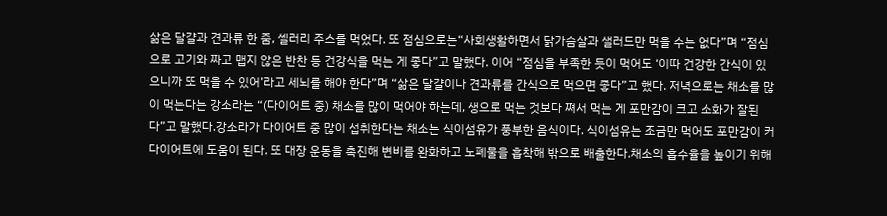삶은 달걀과 견과류 한 줌, 셀러리 주스를 먹었다. 또 점심으로는“사회생활하면서 닭가슴살과 샐러드만 먹을 수는 없다”며 “점심으로 고기와 짜고 맵지 않은 반찬 등 건강식을 먹는 게 좋다”고 말했다. 이어 “점심을 부족한 듯이 먹어도 ‘이따 건강한 간식이 있으니까 또 먹을 수 있어’라고 세뇌를 해야 한다”며 “삶은 달걀이나 견과류를 간식으로 먹으면 좋다”고 했다. 저녁으로는 채소를 많이 먹는다는 강소라는 “(다이어트 중) 채소를 많이 먹어야 하는데, 생으로 먹는 것보다 쪄서 먹는 게 포만감이 크고 소화가 잘된다”고 말했다.강소라가 다이어트 중 많이 섭취한다는 채소는 식이섬유가 풍부한 음식이다. 식이섬유는 조금만 먹어도 포만감이 커 다이어트에 도움이 된다. 또 대장 운동을 촉진해 변비를 완화하고 노폐물을 흡착해 밖으로 배출한다.채소의 흡수율을 높이기 위해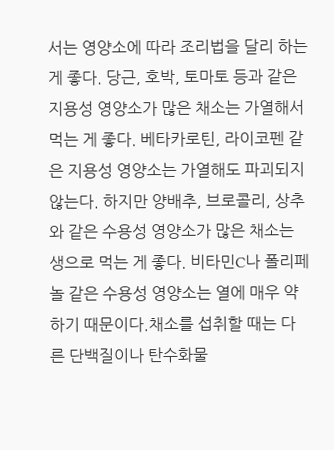서는 영양소에 따라 조리법을 달리 하는 게 좋다. 당근, 호박, 토마토 등과 같은 지용성 영양소가 많은 채소는 가열해서 먹는 게 좋다. 베타카로틴, 라이코펜 같은 지용성 영양소는 가열해도 파괴되지 않는다. 하지만 양배추, 브로콜리, 상추와 같은 수용성 영양소가 많은 채소는 생으로 먹는 게 좋다. 비타민C나 폴리페놀 같은 수용성 영양소는 열에 매우 약하기 때문이다.채소를 섭취할 때는 다른 단백질이나 탄수화물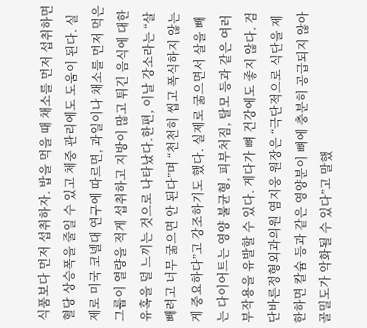식품보다 먼저 섭취하자. 밥을 먹을 때 채소를 먼저 섭취하면 혈당 상승폭을 줄일 수 있고 체중 관리에도 도움이 된다. 실제로 미국 코넬대 연구에 따르면, 과일이나 채소를 먼저 먹은 그룹이 열량을 적게 섭취하고 지방이 많고 튀긴 음식에 대한 유혹을 덜 느끼는 것으로 나타났다.한편, 이날 강소라는 “살 빼려고 너무 굶으면 안 된다”며 “천천히 씹고 폭식하지 않는 게 중요하다”고 강조하기도 했다. 실제로 굶으면서 살을 빼는 다이어트는 영양 불균형, 피부처짐, 탈모 등과 같은 여러 부작용을 유발할 수 있다. 게다가 뼈 건강에도 좋지 않다. 검단바른정형외과의원 염지웅 원장은 “극단적으로 식단을 제한하면 칼슘 등과 같은 영양분이 뼈에 충분히 공급되지 않아 골밀도가 악화될 수 있다”고 말했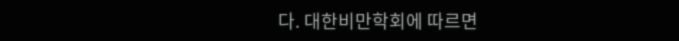다. 대한비만학회에 따르면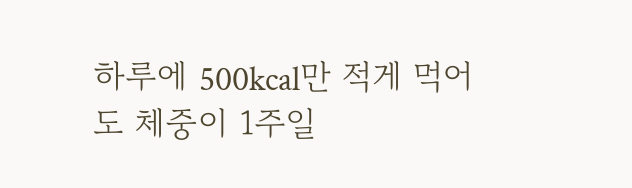하루에 500kcal만 적게 먹어도 체중이 1주일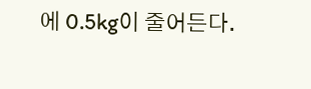에 0.5kg이 줄어든다.